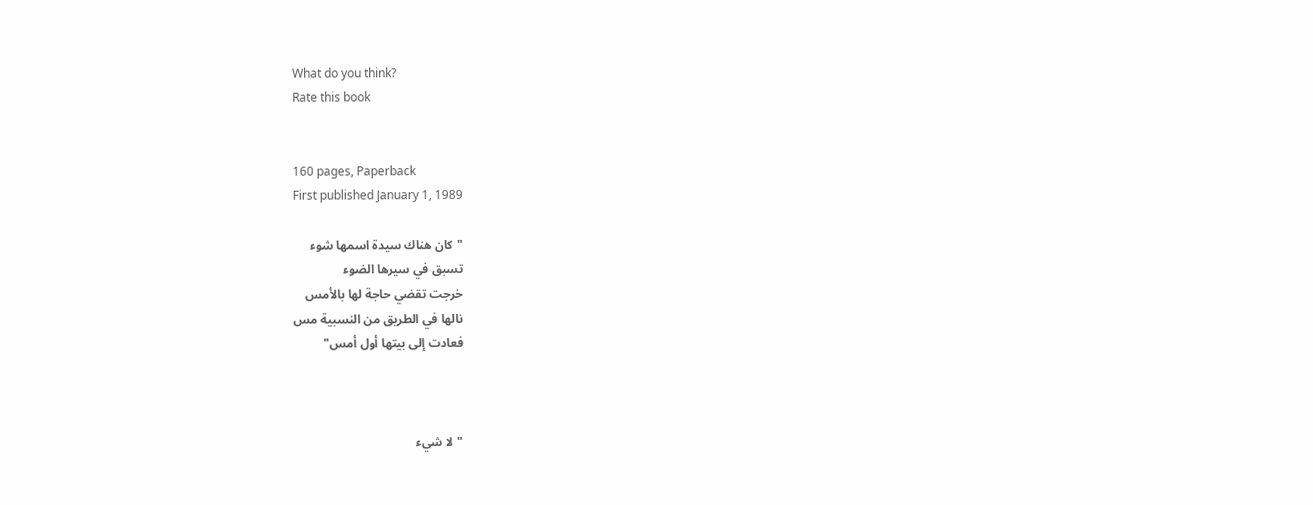What do you think?
Rate this book


160 pages, Paperback
First published January 1, 1989

"كان هناك سيدة اسمها شوء
تسبق في سيرها الضوء
خرجت تقضي حاجة لها بالأمس
نالها في الطريق من النسبية مس
فعادت إلى بيتها أول أمس"



"لا شيء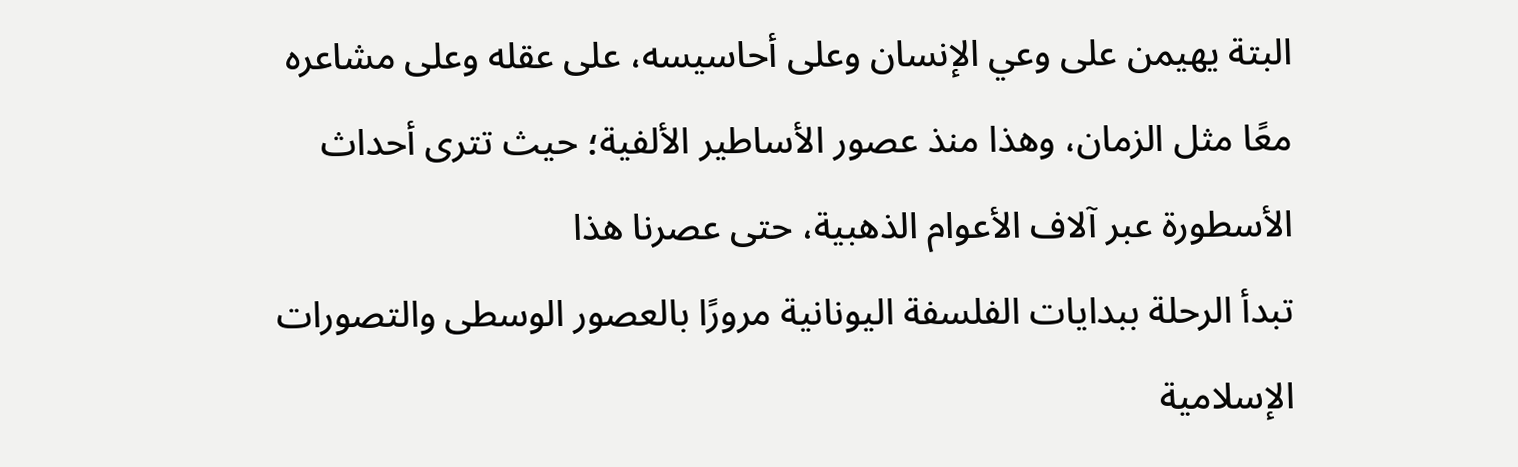البتة يهيمن على وعي الإنسان وعلى أحاسيسه، على عقله وعلى مشاعره معًا مثل الزمان، وهذا منذ عصور الأساطير الألفية؛ حيث تترى أحداث الأسطورة عبر آلاف الأعوام الذهبية، حتى عصرنا هذا
تبدأ الرحلة ببدايات الفلسفة اليونانية مرورًا بالعصور الوسطى والتصورات الإسلامية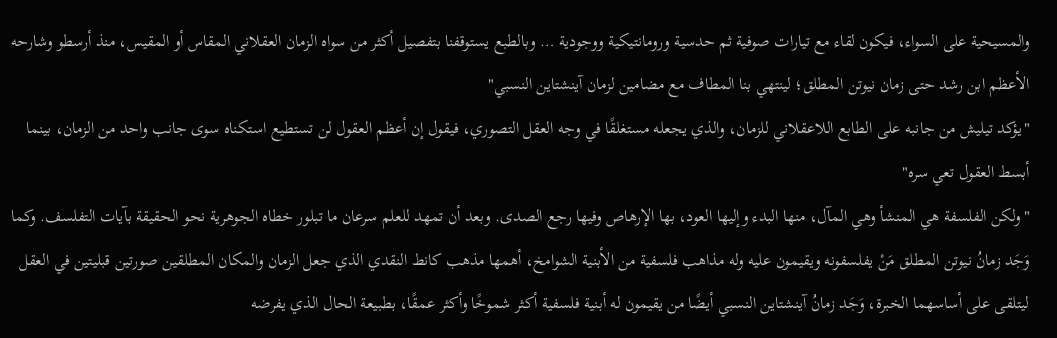والمسيحية على السواء، فيكون لقاء مع تيارات صوفية ثم حدسية ورومانتيكية ووجودية … وبالطبع يستوقفنا بتفصيل أكثر من سواه الزمان العقلاني المقاس أو المقيس، منذ أرسطو وشارحه الأعظم ابن رشد حتى زمان نيوتن المطلق؛ لينتهي بنا المطاف مع مضامين لزمان آينشتاين النسبي"
"يؤكد تيليش من جانبه على الطابع اللاعقلاني للزمان، والذي يجعله مستغلقًا في وجه العقل التصوري، فيقول إن أعظم العقول لن تستطيع استكناه سوى جانب واحد من الزمان، بينما أبسط العقول تعي سره"
"ولكن الفلسفة هي المنشأ وهي المآل، منها البدء وإليها العود، بها الإرهاص وفيها رجع الصدى. وبعد أن تمهد للعلم سرعان ما تبلور خطاه الجوهرية نحو الحقيقة بآيات التفلسف. وكما وَجَد زمانُ نيوتن المطلق مَنْ يفلسفونه ويقيمون عليه وله مذاهب فلسفية من الأبنية الشوامخ، أهمها مذهب كانط النقدي الذي جعل الزمان والمكان المطلقين صورتين قبليتين في العقل ليتلقى على أساسهما الخبرة، وَجَد زمانُ آينشتاين النسبي أيضًا من يقيمون له أبنية فلسفية أكثر شموخًا وأكثر عمقًا، بطبيعة الحال الذي يفرضه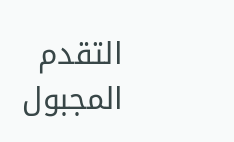التقدم المجبول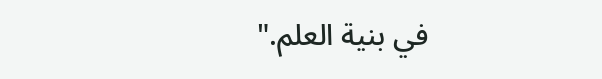في بنية العلم."